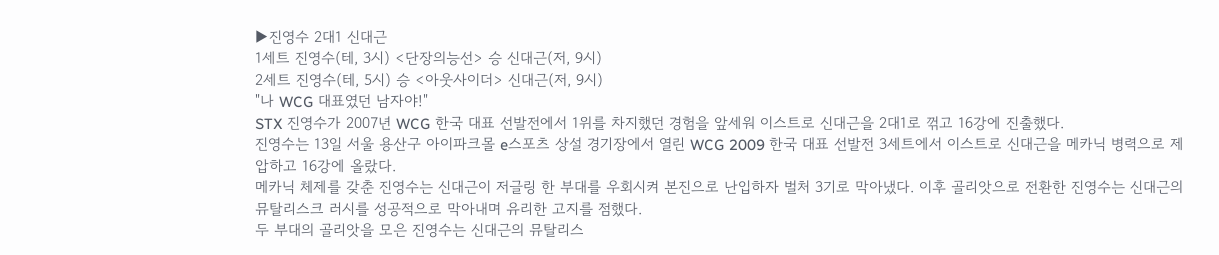▶진영수 2대1 신대근
1세트 진영수(테, 3시) <단장의능선> 승 신대근(저, 9시)
2세트 진영수(테, 5시) 승 <아웃사이더> 신대근(저, 9시)
"나 WCG 대표였던 남자야!"
STX 진영수가 2007년 WCG 한국 대표 선발전에서 1위를 차지했던 경험을 앞세워 이스트로 신대근을 2대1로 꺾고 16강에 진출했다.
진영수는 13일 서울 용산구 아이파크몰 e스포츠 상설 경기장에서 열린 WCG 2009 한국 대표 선발전 3세트에서 이스트로 신대근을 메카닉 병력으로 제압하고 16강에 올랐다.
메카닉 체제를 갖춘 진영수는 신대근이 저글링 한 부대를 우회시켜 본진으로 난입하자 벌처 3기로 막아냈다. 이후 골리앗으로 전환한 진영수는 신대근의 뮤탈리스크 러시를 성공적으로 막아내며 유리한 고지를 점했다.
두 부대의 골리앗을 모은 진영수는 신대근의 뮤탈리스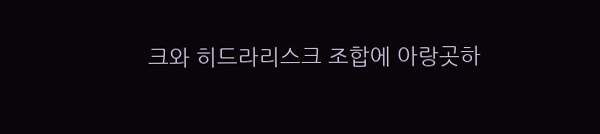크와 히드라리스크 조합에 아랑곳하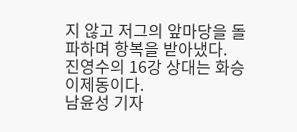지 않고 저그의 앞마당을 돌파하며 항복을 받아냈다.
진영수의 16강 상대는 화승 이제동이다.
남윤성 기자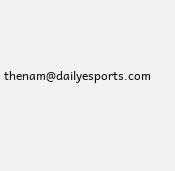thenam@dailyesports.com